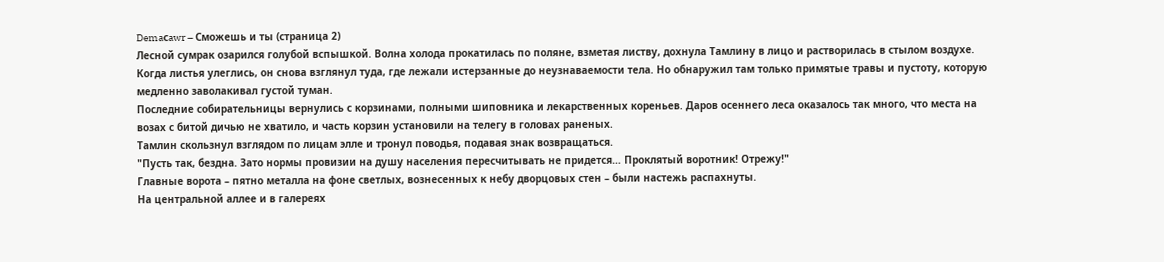Demaсawr – Сможешь и ты (страница 2)
Лесной сумрак озарился голубой вспышкой. Волна холода прокатилась по поляне, взметая листву, дохнула Тамлину в лицо и растворилась в стылом воздухе.
Когда листья улеглись, он снова взглянул туда, где лежали истерзанные до неузнаваемости тела. Но обнаружил там только примятые травы и пустоту, которую медленно заволакивал густой туман.
Последние собирательницы вернулись с корзинами, полными шиповника и лекарственных кореньев. Даров осеннего леса оказалось так много, что места на возах с битой дичью не хватило, и часть корзин установили на телегу в головах раненых.
Тамлин скользнул взглядом по лицам элле и тронул поводья, подавая знак возвращаться.
"Пусть так, бездна. Зато нормы провизии на душу населения пересчитывать не придется… Проклятый воротник! Отрежу!"
Главные ворота – пятно металла на фоне светлых, вознесенных к небу дворцовых стен – были настежь распахнуты.
На центральной аллее и в галереях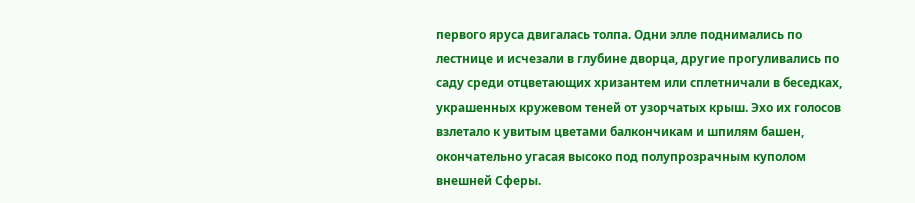первого яруса двигалась толпа. Одни элле поднимались по лестнице и исчезали в глубине дворца, другие прогуливались по саду среди отцветающих хризантем или сплетничали в беседках, украшенных кружевом теней от узорчатых крыш. Эхо их голосов взлетало к увитым цветами балкончикам и шпилям башен, окончательно угасая высоко под полупрозрачным куполом внешней Сферы.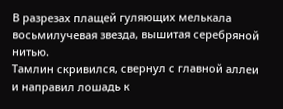В разрезах плащей гуляющих мелькала восьмилучевая звезда, вышитая серебряной нитью.
Тамлин скривился, свернул с главной аллеи и направил лошадь к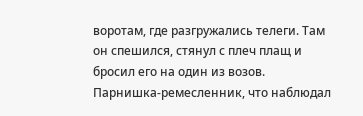воротам, где разгружались телеги. Там он спешился, стянул с плеч плащ и бросил его на один из возов. Парнишка-ремесленник, что наблюдал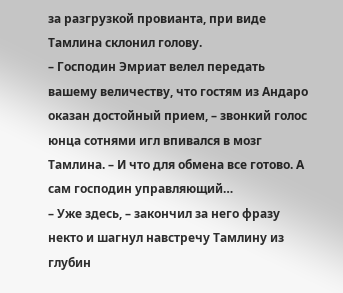за разгрузкой провианта, при виде Тамлина склонил голову.
– Господин Эмриат велел передать вашему величеству, что гостям из Андаро оказан достойный прием, – звонкий голос юнца сотнями игл впивался в мозг Тамлина. – И что для обмена все готово. А сам господин управляющий…
– Уже здесь, – закончил за него фразу некто и шагнул навстречу Тамлину из глубин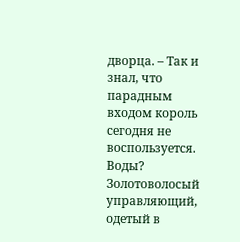дворца. – Так и знал, что парадным входом король сегодня не воспользуется. Воды?
Золотоволосый управляющий, одетый в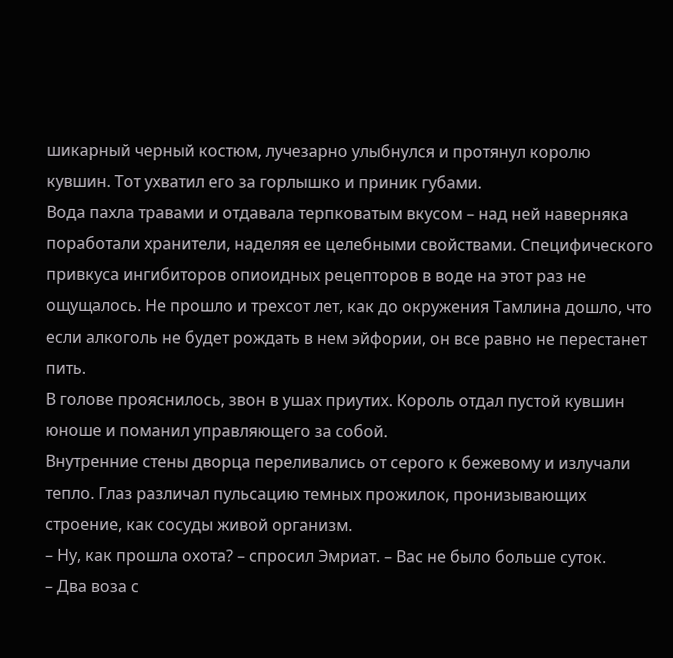шикарный черный костюм, лучезарно улыбнулся и протянул королю кувшин. Тот ухватил его за горлышко и приник губами.
Вода пахла травами и отдавала терпковатым вкусом – над ней наверняка поработали хранители, наделяя ее целебными свойствами. Специфического привкуса ингибиторов опиоидных рецепторов в воде на этот раз не ощущалось. Не прошло и трехсот лет, как до окружения Тамлина дошло, что если алкоголь не будет рождать в нем эйфории, он все равно не перестанет пить.
В голове прояснилось, звон в ушах приутих. Король отдал пустой кувшин юноше и поманил управляющего за собой.
Внутренние стены дворца переливались от серого к бежевому и излучали тепло. Глаз различал пульсацию темных прожилок, пронизывающих строение, как сосуды живой организм.
– Ну, как прошла охота? – спросил Эмриат. – Вас не было больше суток.
– Два воза с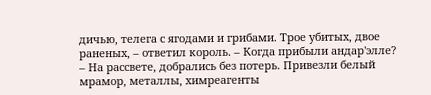дичью, телега с ягодами и грибами. Трое убитых, двое раненых, – ответил король. – Когда прибыли андар'элле?
– На рассвете, добрались без потерь. Привезли белый мрамор, металлы, химреагенты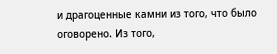и драгоценные камни из того, что было оговорено. Из того,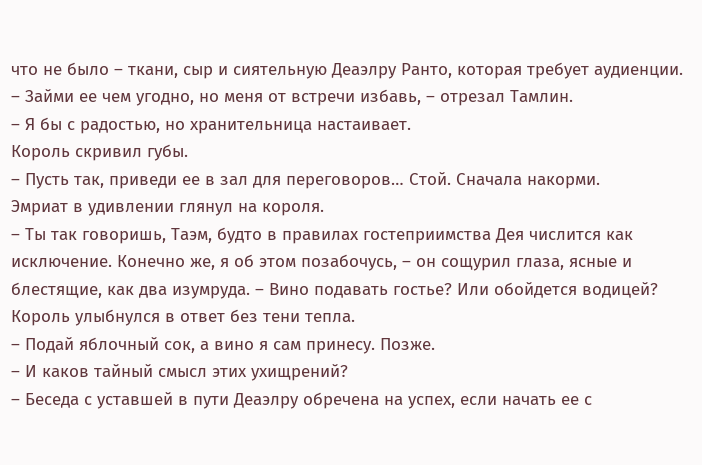что не было – ткани, сыр и сиятельную Деаэлру Ранто, которая требует аудиенции.
– Займи ее чем угодно, но меня от встречи избавь, – отрезал Тамлин.
– Я бы с радостью, но хранительница настаивает.
Король скривил губы.
– Пусть так, приведи ее в зал для переговоров… Стой. Сначала накорми.
Эмриат в удивлении глянул на короля.
– Ты так говоришь, Таэм, будто в правилах гостеприимства Дея числится как исключение. Конечно же, я об этом позабочусь, – он сощурил глаза, ясные и блестящие, как два изумруда. – Вино подавать гостье? Или обойдется водицей?
Король улыбнулся в ответ без тени тепла.
– Подай яблочный сок, а вино я сам принесу. Позже.
– И каков тайный смысл этих ухищрений?
– Беседа с уставшей в пути Деаэлру обречена на успех, если начать ее с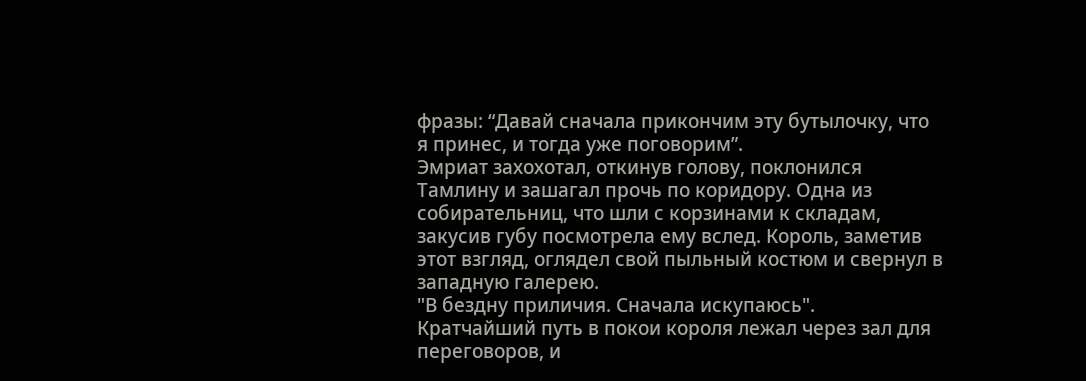фразы: “Давай сначала прикончим эту бутылочку, что я принес, и тогда уже поговорим”.
Эмриат захохотал, откинув голову, поклонился Тамлину и зашагал прочь по коридору. Одна из собирательниц, что шли с корзинами к складам, закусив губу посмотрела ему вслед. Король, заметив этот взгляд, оглядел свой пыльный костюм и свернул в западную галерею.
"В бездну приличия. Сначала искупаюсь".
Кратчайший путь в покои короля лежал через зал для переговоров, и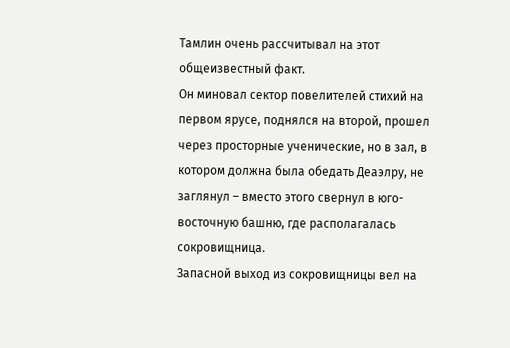Тамлин очень рассчитывал на этот общеизвестный факт.
Он миновал сектор повелителей стихий на первом ярусе, поднялся на второй, прошел через просторные ученические, но в зал, в котором должна была обедать Деаэлру, не заглянул – вместо этого свернул в юго-восточную башню, где располагалась сокровищница.
Запасной выход из сокровищницы вел на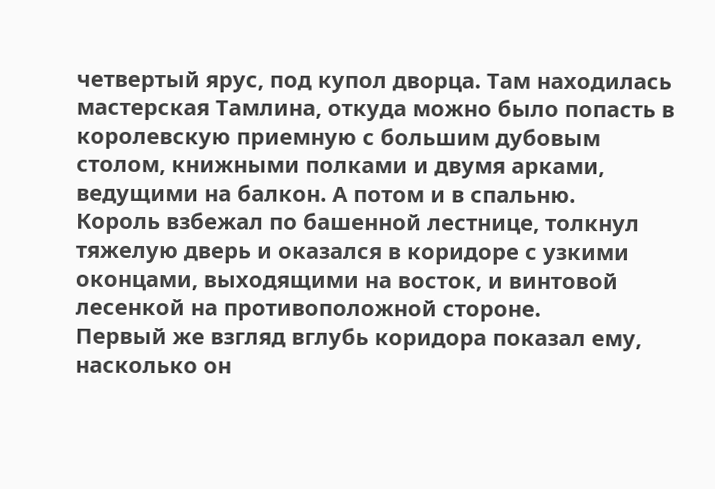четвертый ярус, под купол дворца. Там находилась мастерская Тамлина, откуда можно было попасть в королевскую приемную с большим дубовым столом, книжными полками и двумя арками, ведущими на балкон. А потом и в спальню.
Король взбежал по башенной лестнице, толкнул тяжелую дверь и оказался в коридоре с узкими оконцами, выходящими на восток, и винтовой лесенкой на противоположной стороне.
Первый же взгляд вглубь коридора показал ему, насколько он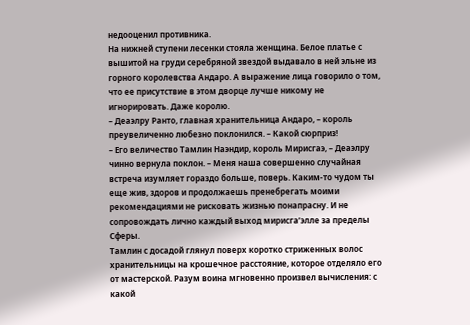недооценил противника.
На нижней ступени лесенки стояла женщина. Белое платье с вышитой на груди серебряной звездой выдавало в ней эльне из горного королевства Андаро. А выражение лица говорило о том, что ее присутствие в этом дворце лучше никому не игнорировать. Даже королю.
– Деаэлру Ранто, главная хранительница Андаро, – король преувеличенно любезно поклонился. – Какой сюрприз!
– Его величество Тамлин Наэндир, король Мирисгаэ, – Деаэлру чинно вернула поклон. – Меня наша совершенно случайная встреча изумляет гораздо больше, поверь. Каким-то чудом ты еще жив, здоров и продолжаешь пренебрегать моими рекомендациями не рисковать жизнью понапрасну. И не сопровождать лично каждый выход мирисга’элле за пределы Сферы.
Тамлин с досадой глянул поверх коротко стриженных волос хранительницы на крошечное расстояние, которое отделяло его от мастерской. Разум воина мгновенно произвел вычисления: с какой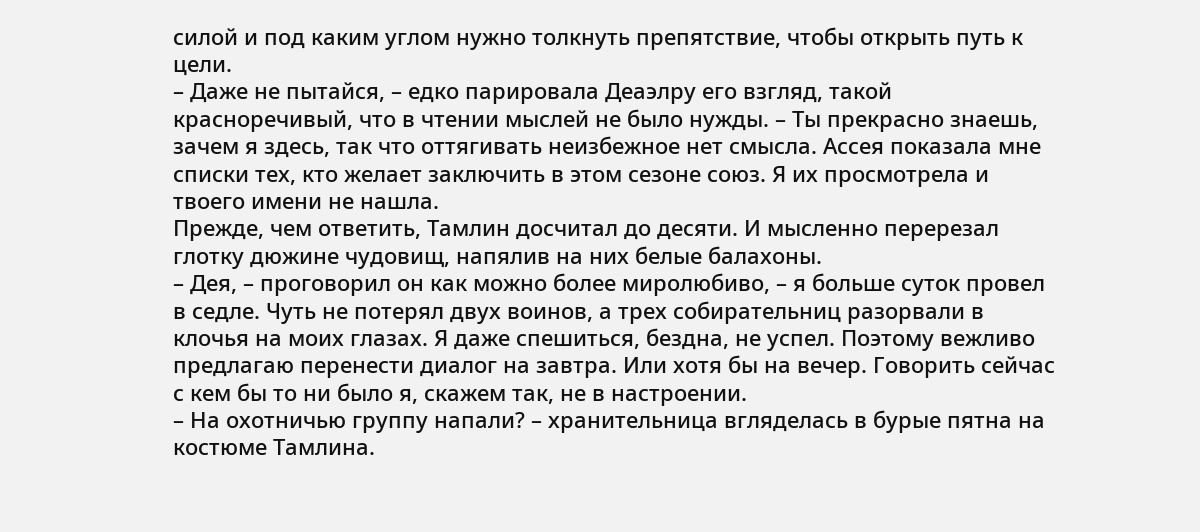силой и под каким углом нужно толкнуть препятствие, чтобы открыть путь к цели.
– Даже не пытайся, – едко парировала Деаэлру его взгляд, такой красноречивый, что в чтении мыслей не было нужды. – Ты прекрасно знаешь, зачем я здесь, так что оттягивать неизбежное нет смысла. Ассея показала мне списки тех, кто желает заключить в этом сезоне союз. Я их просмотрела и твоего имени не нашла.
Прежде, чем ответить, Тамлин досчитал до десяти. И мысленно перерезал глотку дюжине чудовищ, напялив на них белые балахоны.
– Дея, – проговорил он как можно более миролюбиво, – я больше суток провел в седле. Чуть не потерял двух воинов, а трех собирательниц разорвали в клочья на моих глазах. Я даже спешиться, бездна, не успел. Поэтому вежливо предлагаю перенести диалог на завтра. Или хотя бы на вечер. Говорить сейчас с кем бы то ни было я, скажем так, не в настроении.
– На охотничью группу напали? – хранительница вгляделась в бурые пятна на костюме Тамлина.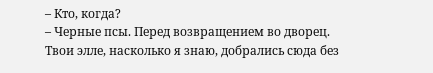– Кто, когда?
– Черные псы. Перед возвращением во дворец. Твои элле, насколько я знаю, добрались сюда без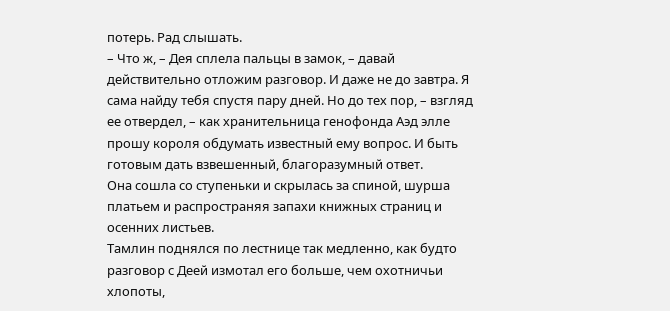потерь. Рад слышать.
– Что ж, – Дея сплела пальцы в замок, – давай действительно отложим разговор. И даже не до завтра. Я сама найду тебя спустя пару дней. Но до тех пор, – взгляд ее отвердел, – как хранительница генофонда Аэд элле прошу короля обдумать известный ему вопрос. И быть готовым дать взвешенный, благоразумный ответ.
Она сошла со ступеньки и скрылась за спиной, шурша платьем и распространяя запахи книжных страниц и осенних листьев.
Тамлин поднялся по лестнице так медленно, как будто разговор с Деей измотал его больше, чем охотничьи хлопоты,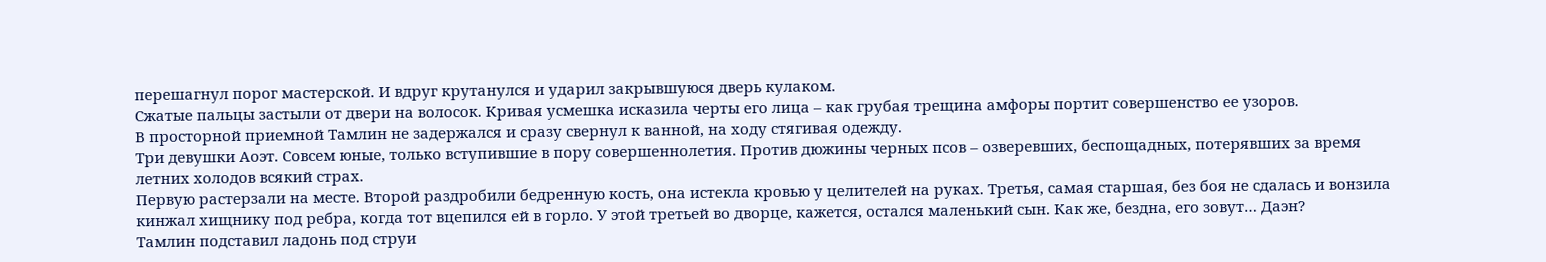перешагнул порог мастерской. И вдруг крутанулся и ударил закрывшуюся дверь кулаком.
Сжатые пальцы застыли от двери на волосок. Кривая усмешка исказила черты его лица – как грубая трещина амфоры портит совершенство ее узоров.
В просторной приемной Тамлин не задержался и сразу свернул к ванной, на ходу стягивая одежду.
Три девушки Аоэт. Совсем юные, только вступившие в пору совершеннолетия. Против дюжины черных псов – озверевших, беспощадных, потерявших за время летних холодов всякий страх.
Первую растерзали на месте. Второй раздробили бедренную кость, она истекла кровью у целителей на руках. Третья, самая старшая, без боя не сдалась и вонзила кинжал хищнику под ребра, когда тот вцепился ей в горло. У этой третьей во дворце, кажется, остался маленький сын. Как же, бездна, его зовут… Даэн?
Тамлин подставил ладонь под струи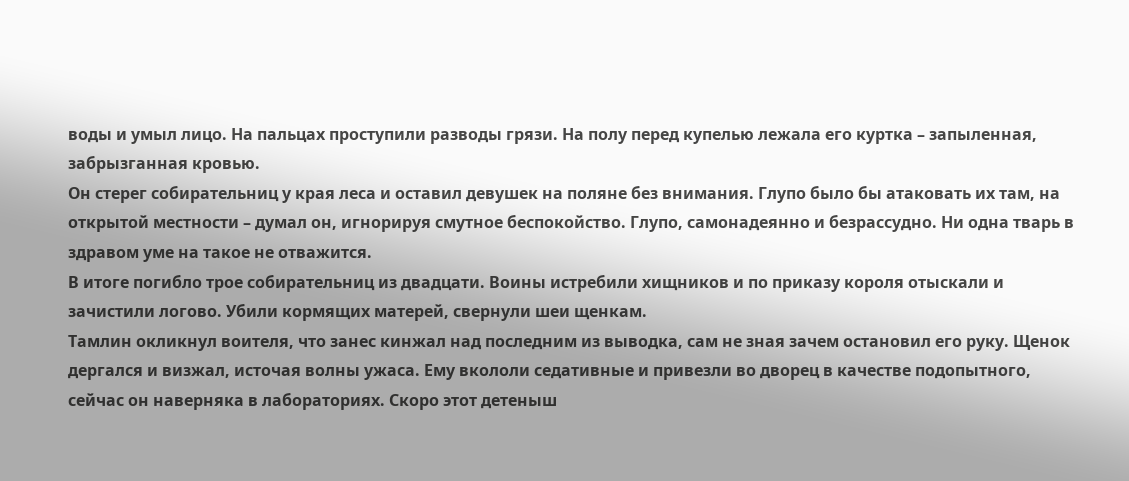воды и умыл лицо. На пальцах проступили разводы грязи. На полу перед купелью лежала его куртка – запыленная, забрызганная кровью.
Он стерег собирательниц у края леса и оставил девушек на поляне без внимания. Глупо было бы атаковать их там, на открытой местности – думал он, игнорируя смутное беспокойство. Глупо, самонадеянно и безрассудно. Ни одна тварь в здравом уме на такое не отважится.
В итоге погибло трое собирательниц из двадцати. Воины истребили хищников и по приказу короля отыскали и зачистили логово. Убили кормящих матерей, свернули шеи щенкам.
Тамлин окликнул воителя, что занес кинжал над последним из выводка, сам не зная зачем остановил его руку. Щенок дергался и визжал, источая волны ужаса. Ему вкололи седативные и привезли во дворец в качестве подопытного, сейчас он наверняка в лабораториях. Скоро этот детеныш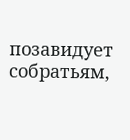позавидует собратьям,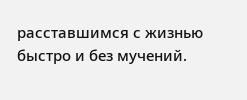расставшимся с жизнью быстро и без мучений.